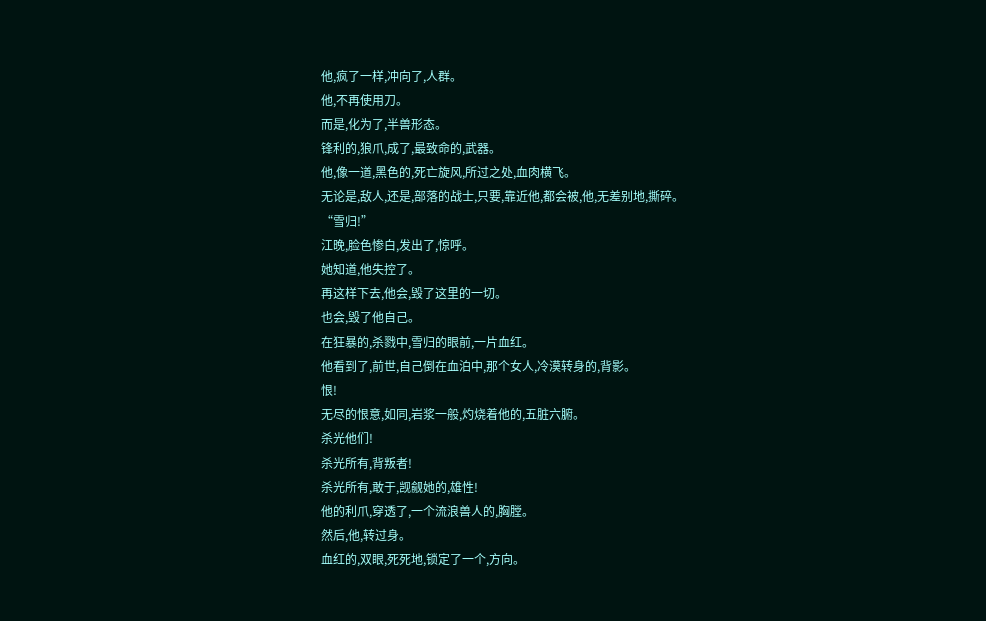他,疯了一样,冲向了,人群。
他,不再使用刀。
而是,化为了,半兽形态。
锋利的,狼爪,成了,最致命的,武器。
他,像一道,黑色的,死亡旋风,所过之处,血肉横飞。
无论是,敌人,还是,部落的战士,只要,靠近他,都会被,他,无差别地,撕碎。
“雪归!”
江晚,脸色惨白,发出了,惊呼。
她知道,他失控了。
再这样下去,他会,毁了这里的一切。
也会,毁了他自己。
在狂暴的,杀戮中,雪归的眼前,一片血红。
他看到了,前世,自己倒在血泊中,那个女人,冷漠转身的,背影。
恨!
无尽的恨意,如同,岩浆一般,灼烧着他的,五脏六腑。
杀光他们!
杀光所有,背叛者!
杀光所有,敢于,觊觎她的,雄性!
他的利爪,穿透了,一个流浪兽人的,胸膛。
然后,他,转过身。
血红的,双眼,死死地,锁定了一个,方向。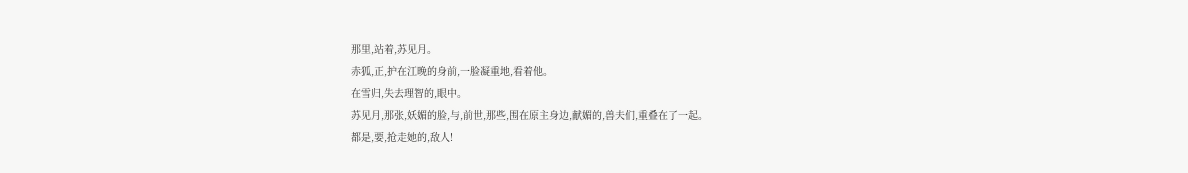那里,站着,苏见月。
赤狐,正,护在江晚的身前,一脸凝重地,看着他。
在雪归,失去理智的,眼中。
苏见月,那张,妖媚的脸,与,前世,那些,围在原主身边,献媚的,兽夫们,重叠在了一起。
都是,要,抢走她的,敌人!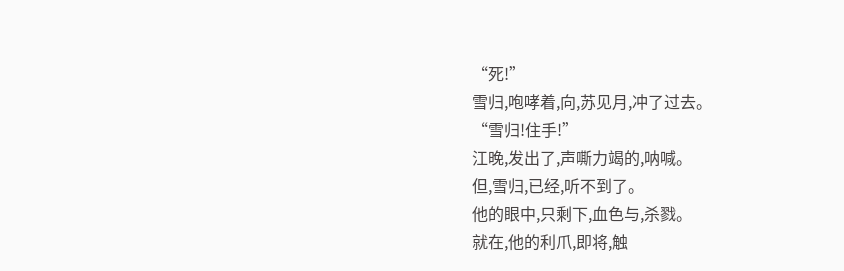“死!”
雪归,咆哮着,向,苏见月,冲了过去。
“雪归!住手!”
江晚,发出了,声嘶力竭的,呐喊。
但,雪归,已经,听不到了。
他的眼中,只剩下,血色与,杀戮。
就在,他的利爪,即将,触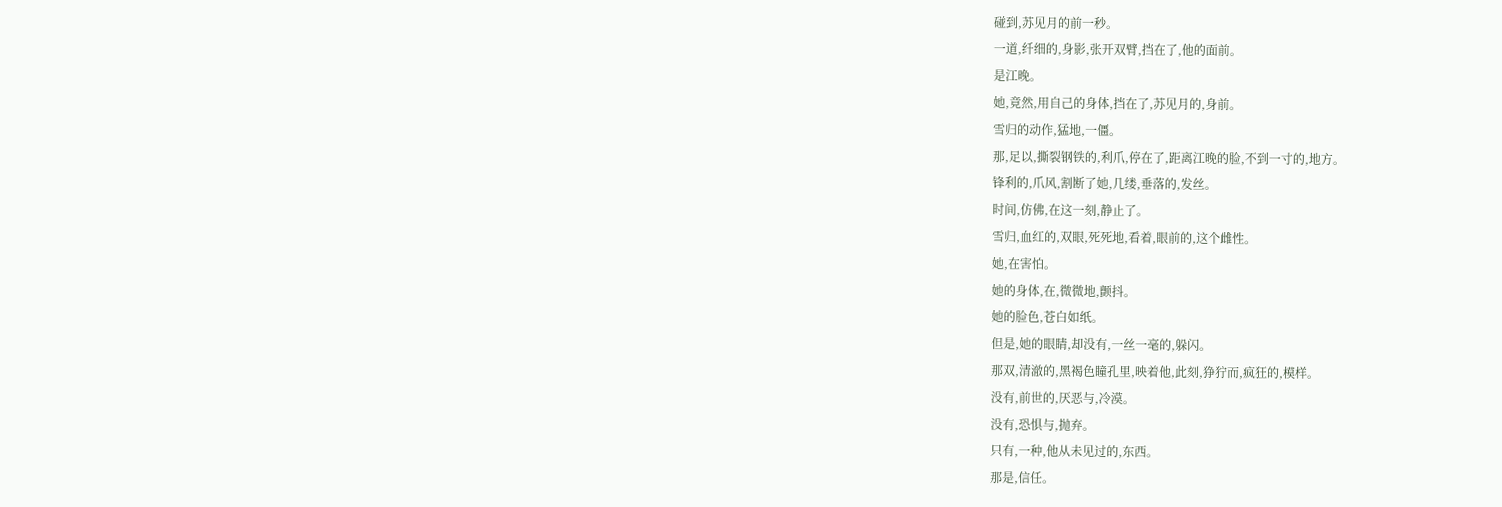碰到,苏见月的前一秒。
一道,纤细的,身影,张开双臂,挡在了,他的面前。
是江晚。
她,竟然,用自己的身体,挡在了,苏见月的,身前。
雪归的动作,猛地,一僵。
那,足以,撕裂钢铁的,利爪,停在了,距离江晚的脸,不到一寸的,地方。
锋利的,爪风,割断了她,几缕,垂落的,发丝。
时间,仿佛,在这一刻,静止了。
雪归,血红的,双眼,死死地,看着,眼前的,这个雌性。
她,在害怕。
她的身体,在,微微地,颤抖。
她的脸色,苍白如纸。
但是,她的眼睛,却没有,一丝一毫的,躲闪。
那双,清澈的,黑褐色瞳孔里,映着他,此刻,狰狞而,疯狂的,模样。
没有,前世的,厌恶与,冷漠。
没有,恐惧与,抛弃。
只有,一种,他从未见过的,东西。
那是,信任。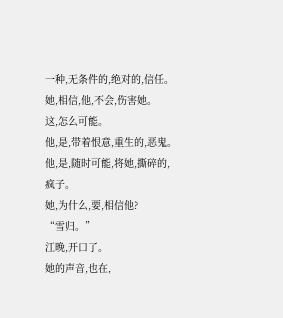一种,无条件的,绝对的,信任。
她,相信,他,不会,伤害她。
这,怎么可能。
他,是,带着恨意,重生的,恶鬼。
他,是,随时可能,将她,撕碎的,疯子。
她,为什么,要,相信他?
“雪归。”
江晚,开口了。
她的声音,也在,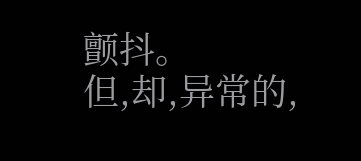颤抖。
但,却,异常的,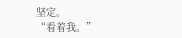坚定。
“看着我。”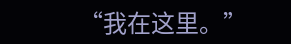“我在这里。”